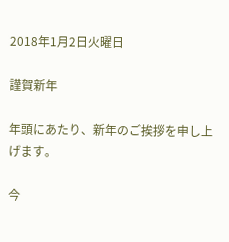2018年1月2日火曜日

謹賀新年

年頭にあたり、新年のご挨拶を申し上げます。

今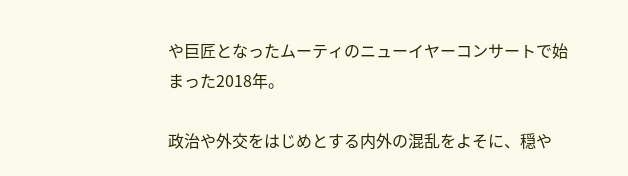や巨匠となったムーティのニューイヤーコンサートで始まった2018年。

政治や外交をはじめとする内外の混乱をよそに、穏や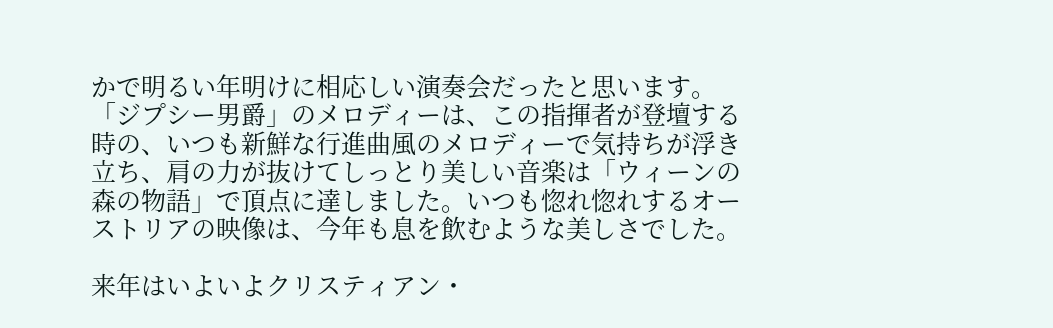かで明るい年明けに相応しい演奏会だったと思います。「ジプシー男爵」のメロディーは、この指揮者が登壇する時の、いつも新鮮な行進曲風のメロディーで気持ちが浮き立ち、肩の力が抜けてしっとり美しい音楽は「ウィーンの森の物語」で頂点に達しました。いつも惚れ惚れするオーストリアの映像は、今年も息を飲むような美しさでした。

来年はいよいよクリスティアン・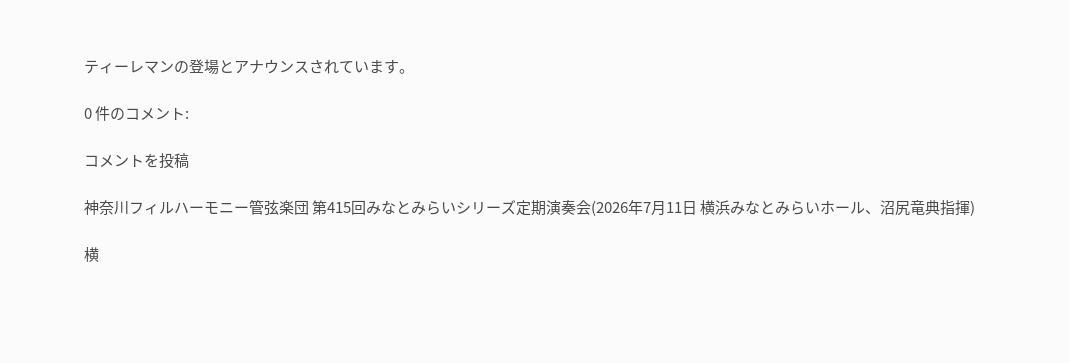ティーレマンの登場とアナウンスされています。

0 件のコメント:

コメントを投稿

神奈川フィルハーモニー管弦楽団 第415回みなとみらいシリーズ定期演奏会(2026年7月11日 横浜みなとみらいホール、沼尻竜典指揮)

横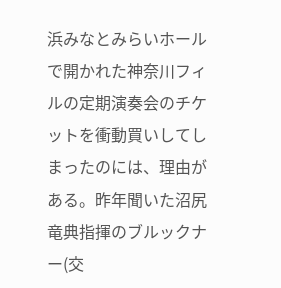浜みなとみらいホールで開かれた神奈川フィルの定期演奏会のチケットを衝動買いしてしまったのには、理由がある。昨年聞いた沼尻竜典指揮のブルックナー(交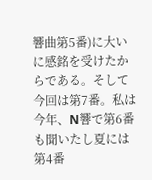響曲第5番)に大いに感銘を受けたからである。そして今回は第7番。私は今年、N響で第6番も聞いたし夏には第4番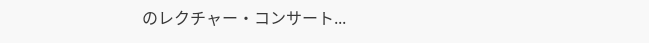のレクチャー・コンサート...